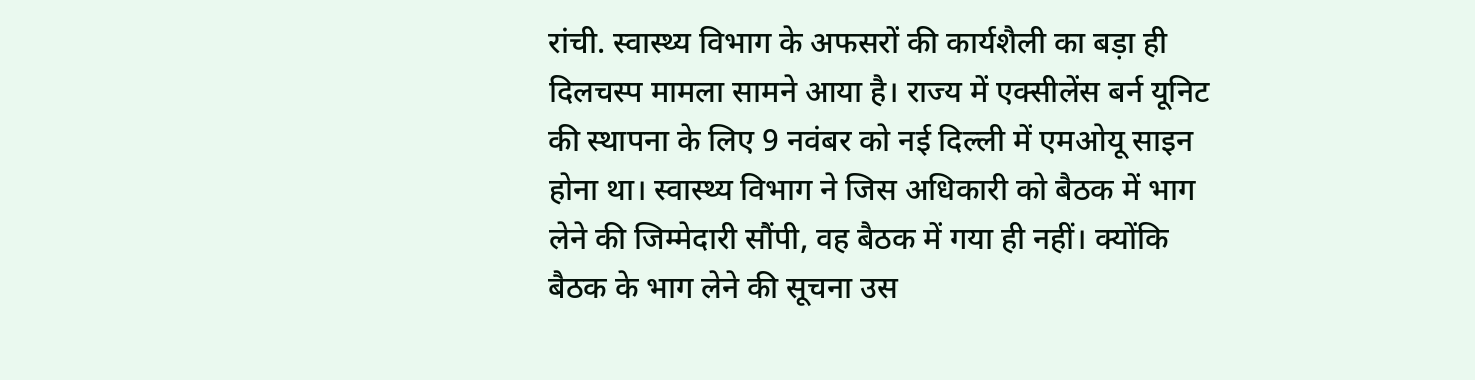रांची. स्वास्थ्य विभाग के अफसरों की कार्यशैली का बड़ा ही दिलचस्प मामला सामने आया है। राज्य में एक्सीलेंस बर्न यूनिट की स्थापना के लिए 9 नवंबर को नई दिल्ली में एमओयू साइन होना था। स्वास्थ्य विभाग ने जिस अधिकारी को बैठक में भाग लेने की जिम्मेदारी सौंपी, वह बैठक में गया ही नहीं। क्योंकि बैठक के भाग लेने की सूचना उस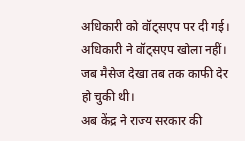अधिकारी को वॉट्सएप पर दी गई। अधिकारी ने वॉट्सएप खोला नहीं। जब मैसेज देखा तब तक काफी देर हो चुकी थी।
अब केंद्र ने राज्य सरकार की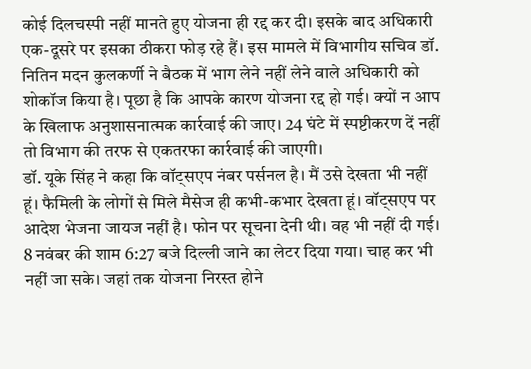कोई दिलचस्पी नहीं मानते हुए योजना ही रद्द कर दी। इसके बाद अधिकारी एक-दूसरे पर इसका ठीकरा फोड़ रहे हैं। इस मामले में विभागीय सचिव डॉ. नितिन मदन कुलकर्णी ने बैठक में भाग लेने नहीं लेने वाले अधिकारी को शोकॉज किया है। पूछा है कि आपके कारण योजना रद्द हो गई। क्यों न आप के खिलाफ अनुशासनात्मक कार्रवाई की जाए। 24 घंटे में स्पष्टीकरण दें नहीं तो विभाग की तरफ से एकतरफा कार्रवाई की जाएगी।
डॉ. यूके सिंह ने कहा कि वॉट्सएप नंबर पर्सनल है। मैं उसे देखता भी नहीं हूं। फैमिली के लोगों से मिले मैसेज ही कभी-कभार देखता हूं। वॉट्सएप पर आदेश भेजना जायज नहीं है। फोन पर सूचना देनी थी। वह भी नहीं दी गई। 8 नवंबर की शाम 6:27 बजे दिल्ली जाने का लेटर दिया गया। चाह कर भी नहीं जा सके। जहां तक योजना निरस्त होने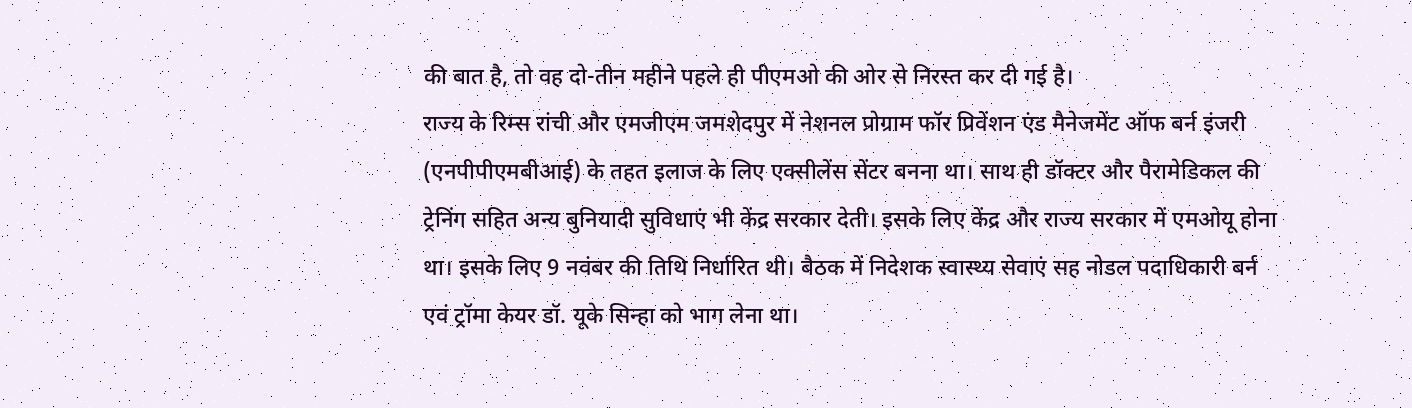की बात है, तो वह दो-तीन महीने पहले ही पीएमओ की ओर से निरस्त कर दी गई है।
राज्य के रिम्स रांची और एमजीएम जमशेदपुर में नेशनल प्रोग्राम फॉर प्रिवेंशन एंड मैनेजमेंट ऑफ बर्न इंजरी (एनपीपीएमबीआई) के तहत इलाज के लिए एक्सीलेंस सेंटर बनना था। साथ ही डॉक्टर और पैरामेडिकल की ट्रेनिंग सहित अन्य बुनियादी सुविधाएं भी केंद्र सरकार देती। इसके लिए केंद्र और राज्य सरकार में एमओयू होना था। इसके लिए 9 नवंबर की तिथि निर्धारित थी। बैठक में निदेशक स्वास्थ्य सेवाएं सह नोडल पदाधिकारी बर्न एवं ट्रॉमा केयर डॉ. यूके सिन्हा को भाग लेना था।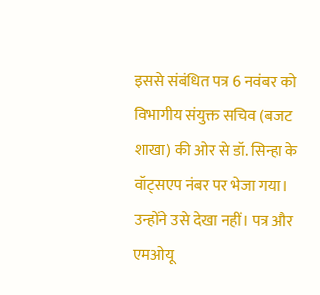इससे संबंधित पत्र 6 नवंबर को विभागीय संयुक्त सचिव (बजट शाखा) की ओर से डॉ. सिन्हा के वॉट्सएप नंबर पर भेजा गया। उन्होंने उसे देखा नहीं। पत्र और एमओयू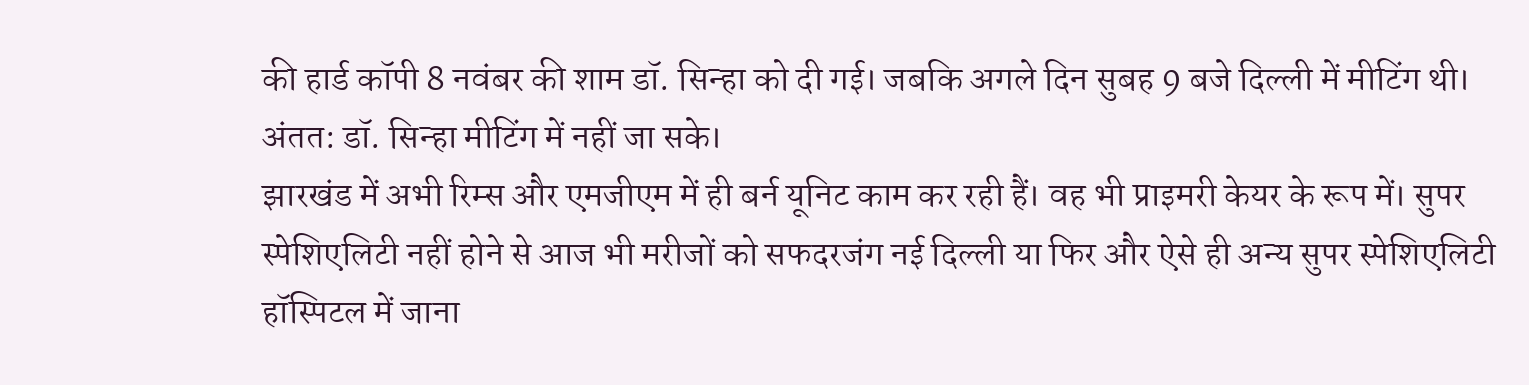की हार्ड कॉपी 8 नवंबर की शाम डॉ. सिन्हा को दी गई। जबकि अगले दिन सुबह 9 बजे दिल्ली में मीटिंग थी। अंतत: डॉ. सिन्हा मीटिंग में नहीं जा सके।
झारखंड में अभी रिम्स और एमजीएम में ही बर्न यूनिट काम कर रही हैं। वह भी प्राइमरी केयर के रूप में। सुपर स्पेशिएलिटी नहीं होने से आज भी मरीजों को सफदरजंग नई दिल्ली या फिर और ऐसे ही अन्य सुपर स्पेशिएलिटी हॉस्पिटल में जाना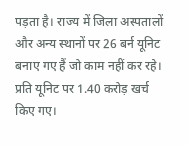पड़ता है। राज्य में जिला अस्पतालों और अन्य स्थानों पर 26 बर्न यूनिट बनाए गए हैं जो काम नहीं कर रहे। प्रति यूनिट पर 1.40 करोड़ खर्च किए गए।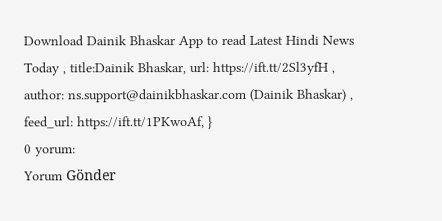Download Dainik Bhaskar App to read Latest Hindi News Today , title:Dainik Bhaskar, url: https://ift.tt/2Sl3yfH , author: ns.support@dainikbhaskar.com (Dainik Bhaskar) , feed_url: https://ift.tt/1PKwoAf, }
0 yorum:
Yorum Gönder